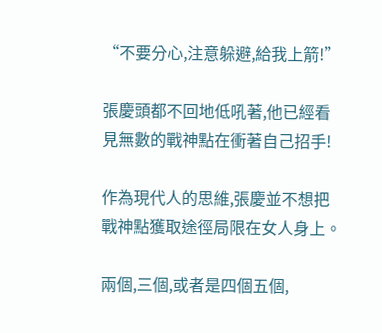“不要分心,注意躲避,給我上箭!”

張慶頭都不回地低吼著,他已經看見無數的戰神點在衝著自己招手!

作為現代人的思維,張慶並不想把戰神點獲取途徑局限在女人身上。

兩個,三個,或者是四個五個,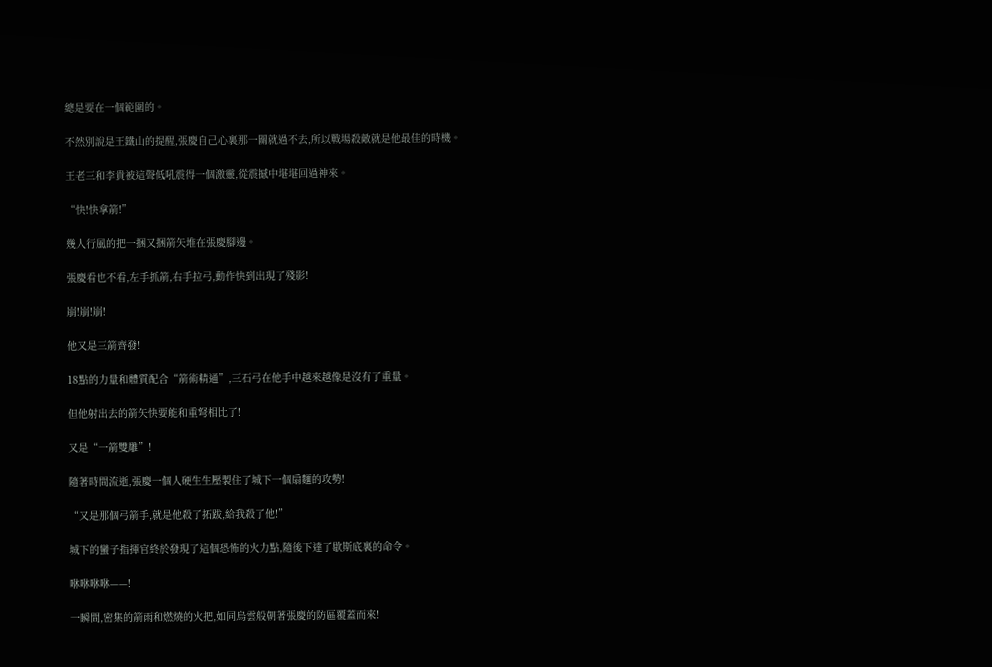總是要在一個範圍的。

不然別說是王鐵山的提醒,張慶自己心裏那一關就過不去,所以戰場殺敵就是他最佳的時機。

王老三和李貴被這聲低吼震得一個激靈,從震撼中堪堪回過神來。

“快!快拿箭!”

幾人行風的把一捆又捆箭矢堆在張慶腳邊。

張慶看也不看,左手抓箭,右手拉弓,動作快到出現了殘影!

崩!崩!崩!

他又是三箭齊發!

18點的力量和體質配合“箭術精通”,三石弓在他手中越來越像是沒有了重量。

但他射出去的箭矢快要能和重弩相比了!

又是“一箭雙雕”!

隨著時間流逝,張慶一個人硬生生壓製住了城下一個扇麵的攻勢!

“又是那個弓箭手,就是他殺了拓跋,給我殺了他!”

城下的蠻子指揮官終於發現了這個恐怖的火力點,隨後下達了歇斯底裏的命令。

咻咻咻咻——!

一瞬間,密集的箭雨和燃燒的火把,如同烏雲般朝著張慶的防區覆蓋而來!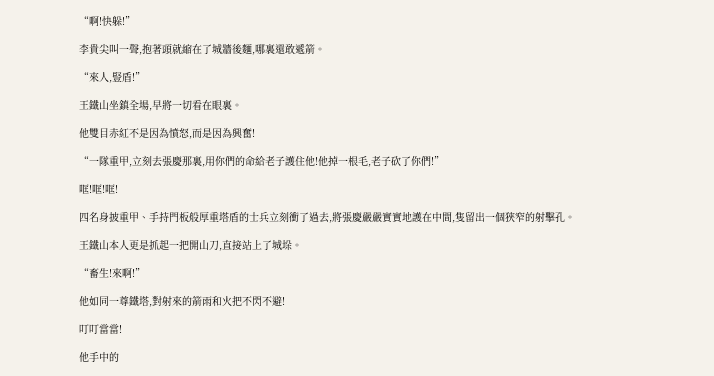“啊!快躲!”

李貴尖叫一聲,抱著頭就縮在了城牆後麵,哪裏還敢遞箭。

“來人,豎盾!”

王鐵山坐鎮全場,早將一切看在眼裏。

他雙目赤紅不是因為憤怒,而是因為興奮!

“一隊重甲,立刻去張慶那裏,用你們的命給老子護住他!他掉一根毛,老子砍了你們!”

哐!哐!哐!

四名身披重甲、手持門板般厚重塔盾的士兵立刻衝了過去,將張慶嚴嚴實實地護在中間,隻留出一個狹窄的射擊孔。

王鐵山本人更是抓起一把開山刀,直接站上了城垛。

“畜生!來啊!”

他如同一尊鐵塔,對射來的箭雨和火把不閃不避!

叮叮當當!

他手中的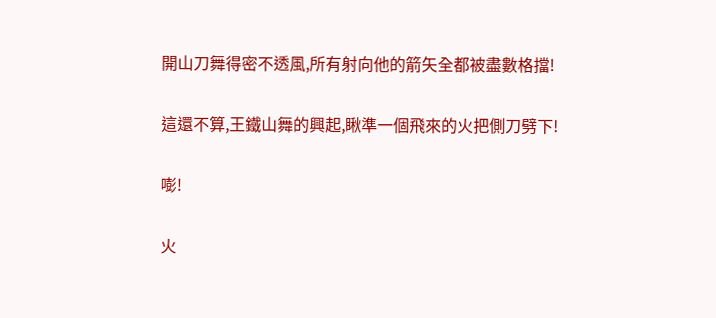開山刀舞得密不透風,所有射向他的箭矢全都被盡數格擋!

這還不算,王鐵山舞的興起,瞅準一個飛來的火把側刀劈下!

嘭!

火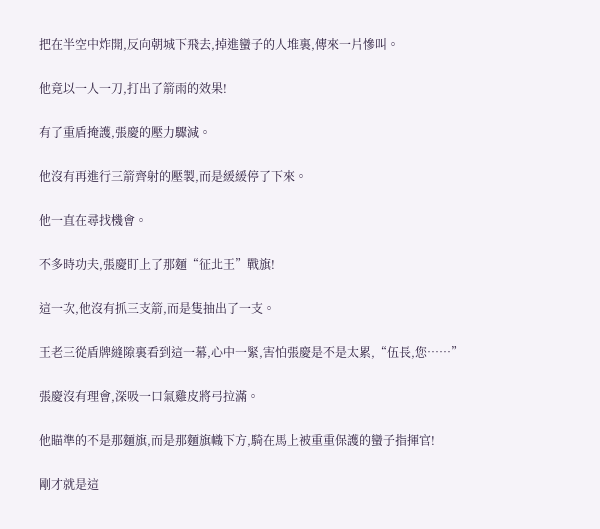把在半空中炸開,反向朝城下飛去,掉進蠻子的人堆裏,傳來一片慘叫。

他竟以一人一刀,打出了箭雨的效果!

有了重盾掩護,張慶的壓力驟減。

他沒有再進行三箭齊射的壓製,而是緩緩停了下來。

他一直在尋找機會。

不多時功夫,張慶盯上了那麵“征北王”戰旗!

這一次,他沒有抓三支箭,而是隻抽出了一支。

王老三從盾牌縫隙裏看到這一幕,心中一緊,害怕張慶是不是太累,“伍長,您……”

張慶沒有理會,深吸一口氣雞皮將弓拉滿。

他瞄準的不是那麵旗,而是那麵旗幟下方,騎在馬上被重重保護的蠻子指揮官!

剛才就是這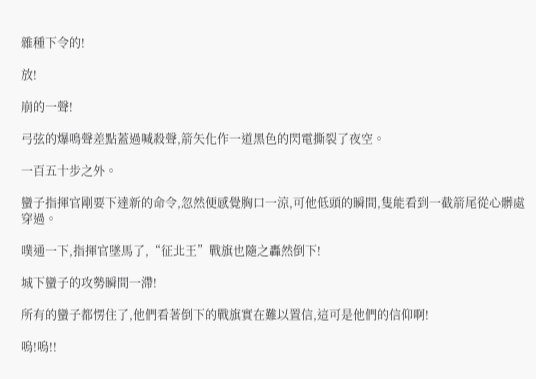雜種下令的!

放!

崩的一聲!

弓弦的爆鳴聲差點蓋過喊殺聲,箭矢化作一道黑色的閃電撕裂了夜空。

一百五十步之外。

蠻子指揮官剛要下達新的命令,忽然便感覺胸口一涼,可他低頭的瞬間,隻能看到一截箭尾從心髒處穿過。

噗通一下,指揮官墜馬了,“征北王”戰旗也隨之轟然倒下!

城下蠻子的攻勢瞬間一滯!

所有的蠻子都愣住了,他們看著倒下的戰旗實在難以置信,這可是他們的信仰啊!

嗚!嗚!!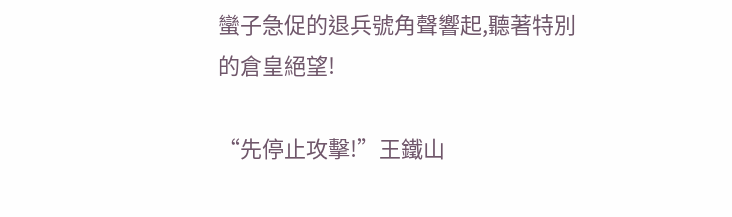蠻子急促的退兵號角聲響起,聽著特別的倉皇絕望!

“先停止攻擊!”王鐵山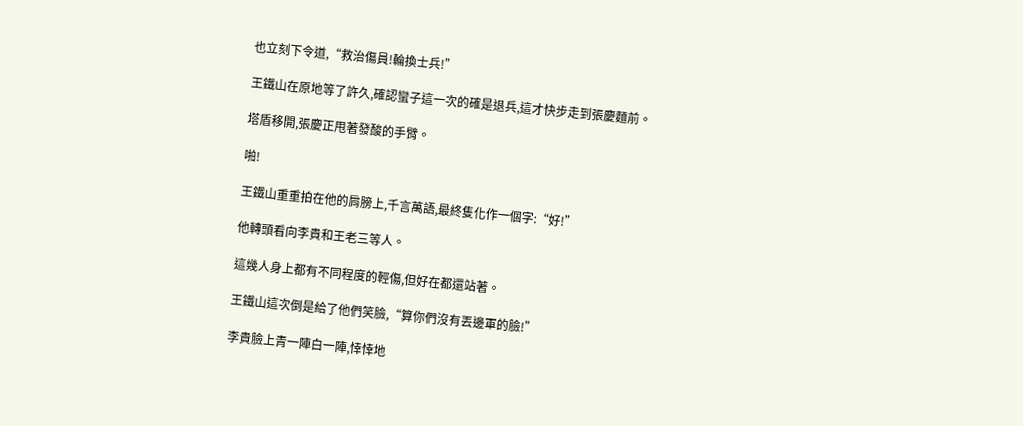也立刻下令道,“救治傷員!輪換士兵!”

王鐵山在原地等了許久,確認蠻子這一次的確是退兵,這才快步走到張慶麵前。

塔盾移開,張慶正甩著發酸的手臂。

啪!

王鐵山重重拍在他的肩膀上,千言萬語,最終隻化作一個字:“好!”

他轉頭看向李貴和王老三等人。

這幾人身上都有不同程度的輕傷,但好在都還站著。

王鐵山這次倒是給了他們笑臉,“算你們沒有丟邊軍的臉!”

李貴臉上青一陣白一陣,悻悻地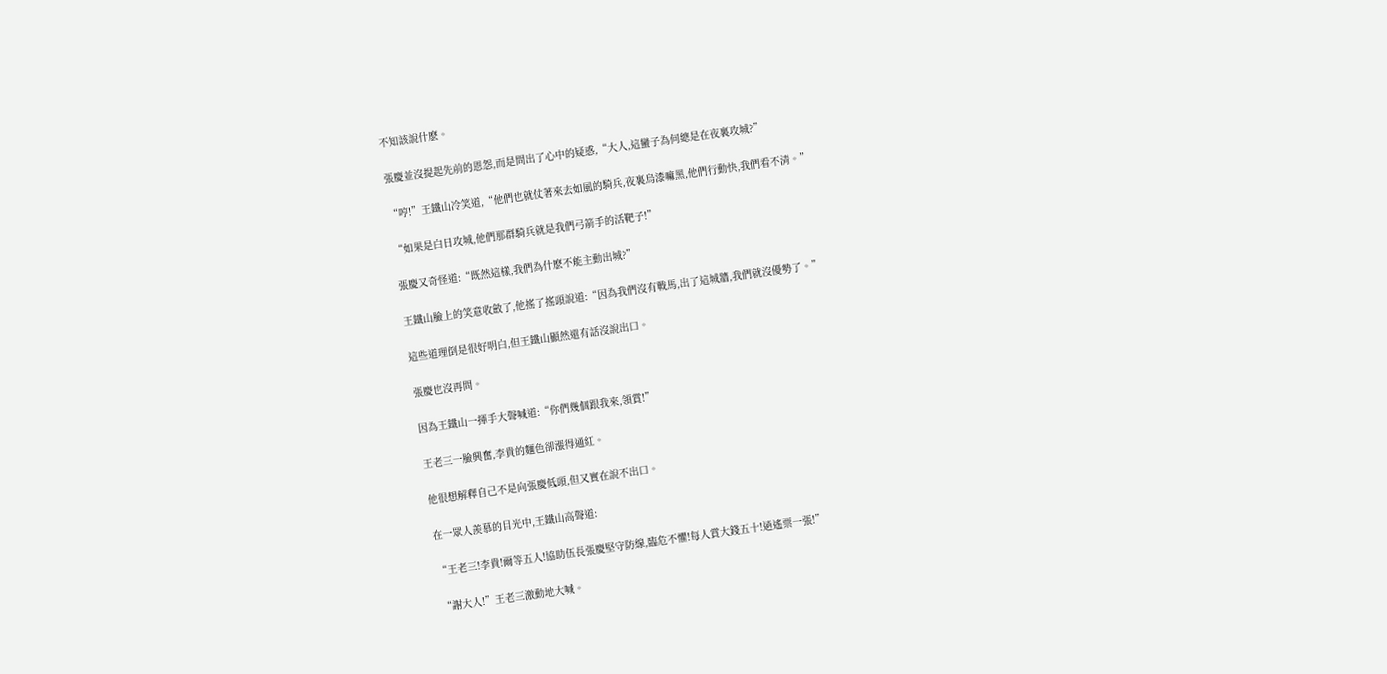不知該說什麽。

張慶並沒提起先前的恩怨,而是問出了心中的疑惑,“大人,這蠻子為何總是在夜裏攻城?”

“哼!”王鐵山冷笑道,“他們也就仗著來去如風的騎兵,夜裏烏漆嘛黑,他們行動快,我們看不清。”

“如果是白日攻城,他們那群騎兵就是我們弓箭手的活靶子!”

張慶又奇怪道:“既然這樣,我們為什麽不能主動出城?”

王鐵山臉上的笑意收斂了,他搖了搖頭說道:“因為我們沒有戰馬,出了這城牆,我們就沒優勢了。”

這些道理倒是很好明白,但王鐵山顯然還有話沒說出口。

張慶也沒再問。

因為王鐵山一揮手大聲喊道:“你們幾個跟我來,領賞!”

王老三一臉興奮,李貴的麵色卻漲得通紅。

他很想解釋自己不是向張慶低頭,但又實在說不出口。

在一眾人羨慕的目光中,王鐵山高聲道:

“王老三!李貴!爾等五人!協助伍長張慶堅守防線,臨危不懼!每人賞大錢五十!逍遙票一張!”

“謝大人!”王老三激動地大喊。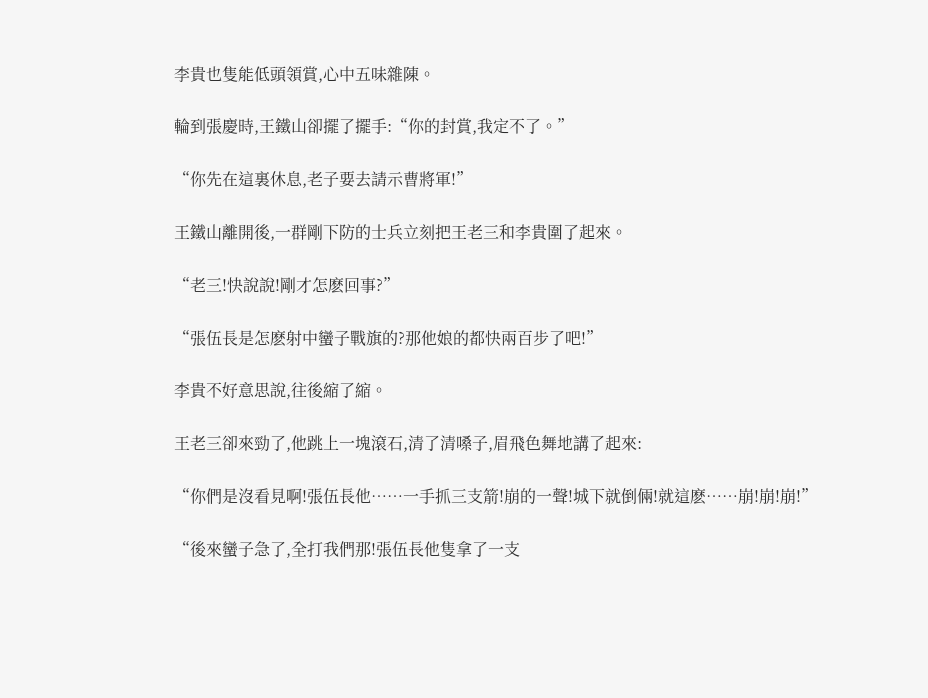李貴也隻能低頭領賞,心中五味雜陳。

輪到張慶時,王鐵山卻擺了擺手:“你的封賞,我定不了。”

“你先在這裏休息,老子要去請示曹將軍!”

王鐵山離開後,一群剛下防的士兵立刻把王老三和李貴圍了起來。

“老三!快說說!剛才怎麽回事?”

“張伍長是怎麽射中蠻子戰旗的?那他娘的都快兩百步了吧!”

李貴不好意思說,往後縮了縮。

王老三卻來勁了,他跳上一塊滾石,清了清嗓子,眉飛色舞地講了起來:

“你們是沒看見啊!張伍長他……一手抓三支箭!崩的一聲!城下就倒倆!就這麽……崩!崩!崩!”

“後來蠻子急了,全打我們那!張伍長他隻拿了一支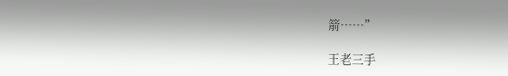箭……”

王老三手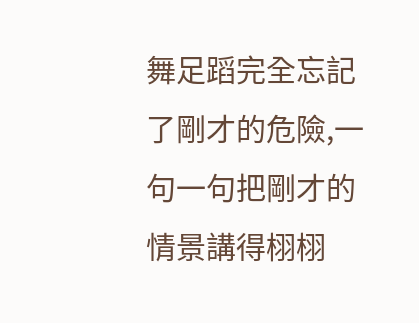舞足蹈完全忘記了剛才的危險,一句一句把剛才的情景講得栩栩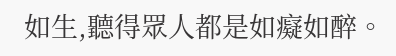如生,聽得眾人都是如癡如醉。